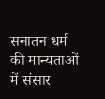सनातन धर्म की मान्यताओं में संसार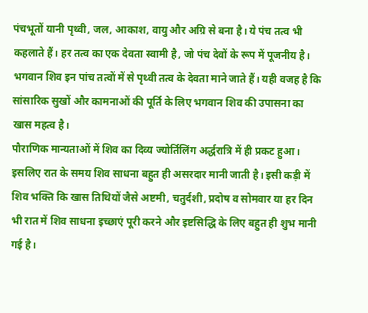पंचभूतों यानी पृथ्वी, जल, आकाश, वायु और अग्रि से बना है। ये पंच तत्व भी कहलाते हैं। हर तत्व का एक देवता स्वामी है, जो पंच देवों के रूप में पूजनीय है। भगवान शिव इन पांच तत्वों में से पृथ्वी तत्व के देवता माने जाते हैं। यही वजह है कि सांसारिक सुखों और कामनाओं की पूर्ति के लिए भगवान शिव की उपासना का खास महत्व है।
पौराणिक मान्यताओं में शिव का दिव्य ज्योर्तिलिंग अर्द्धरात्रि में ही प्रकट हुआ। इसलिए रात के समय शिव साधना बहुत ही असरदार मानी जाती है। इसी कड़ी में शिव भक्ति कि खास तिथियों जैसे अष्टमी, चतुर्दशी, प्रदोष व सोमवार या हर दिन भी रात में शिव साधना इच्छाएं पूरी करने और इष्टसिद्धि के लिए बहुत ही शुभ मानी गई है।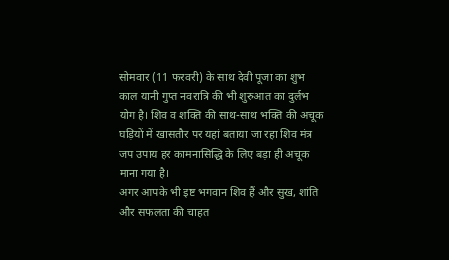सोमवार (11 फरवरी) के साथ देवी पूजा का शुभ काल यानी गुप्त नवरात्रि की भी शुरुआत का दुर्लभ योग है। शिव व शक्ति की साथ-साथ भक्ति की अचूक घड़ियों में खासतौर पर यहां बताया जा रहा शिव मंत्र जप उपाय हर कामनासिद्धि के लिए बड़ा ही अचूक माना गया है।
अगर आपके भी इष्ट भगवान शिव हैं और सुख, शांति और सफलता की चाहत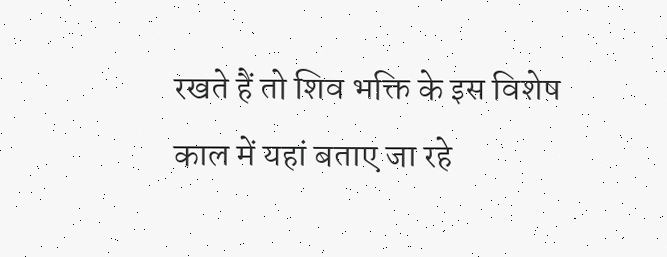रखते हैं तो शिव भक्ति के इस विशेष काल में यहां बताए जा रहे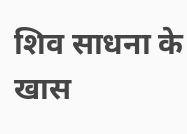शिव साधना के खास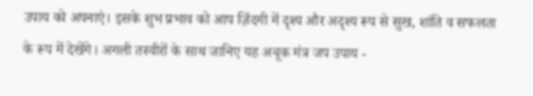उपाय को अपनाएं। इसके शुभ प्रभाव को आप ज़िंदगी में दृश्य और अदृश्य रूप से सुख, शांति व सफलता के रूप में देखेंगे। अगली तस्वीरों के साथ जानिए यह अचूक मंत्र जप उपाय -